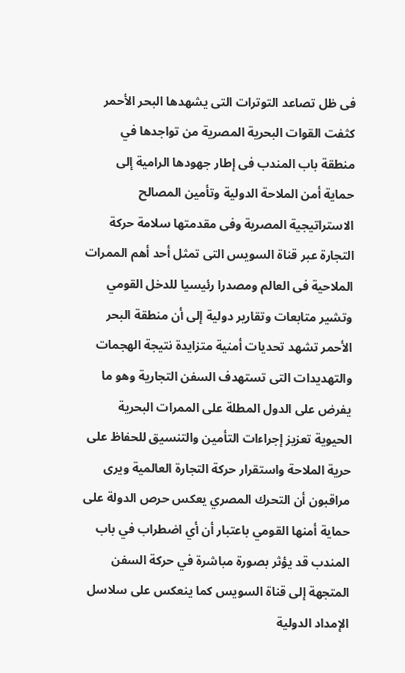فى ظل تصاعد التوترات التى يشهدها البحر الأحمر كثفت القوات البحرية المصرية من تواجدها في منطقة باب المندب فى إطار جهودها الرامية إلى حماية أمن الملاحة الدولية وتأمين المصالح الاستراتيجية المصرية وفى مقدمتها سلامة حركة التجارة عبر قناة السويس التى تمثل أحد أهم الممرات الملاحية فى العالم ومصدرا رئيسيا للدخل القومي وتشير متابعات وتقارير دولية إلى أن منطقة البحر الأحمر تشهد تحديات أمنية متزايدة نتيجة الهجمات والتهديدات التى تستهدف السفن التجارية وهو ما يفرض على الدول المطلة على الممرات البحرية الحيوية تعزيز إجراءات التأمين والتنسيق للحفاظ على حرية الملاحة واستقرار حركة التجارة العالمية ويرى مراقبون أن التحرك المصري يعكس حرص الدولة على حماية أمنها القومي باعتبار أن أي اضطراب في باب المندب قد يؤثر بصورة مباشرة في حركة السفن المتجهة إلى قناة السويس كما ينعكس على سلاسل الإمداد الدولية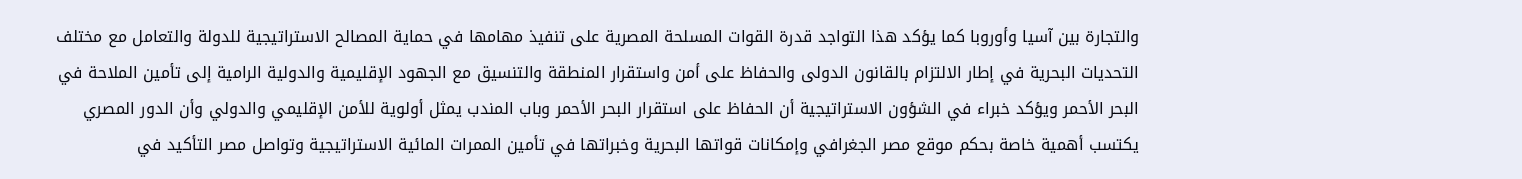والتجارة بين آسيا وأوروبا كما يؤكد هذا التواجد قدرة القوات المسلحة المصرية على تنفيذ مهامها في حماية المصالح الاستراتيجية للدولة والتعامل مع مختلف التحديات البحرية في إطار الالتزام بالقانون الدولى والحفاظ على أمن واستقرار المنطقة والتنسيق مع الجهود الإقليمية والدولية الرامية إلى تأمين الملاحة في البحر الأحمر ويؤكد خبراء في الشؤون الاستراتيجية أن الحفاظ على استقرار البحر الأحمر وباب المندب يمثل أولوية للأمن الإقليمي والدولي وأن الدور المصري يكتسب أهمية خاصة بحكم موقع مصر الجغرافي وإمكانات قواتها البحرية وخبراتها في تأمين الممرات المائية الاستراتيجية وتواصل مصر التأكيد في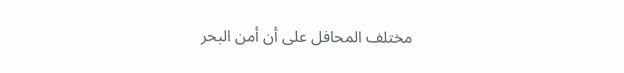مختلف المحافل على أن أمن البحر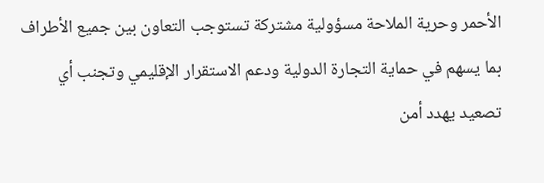الأحمر وحرية الملاحة مسؤولية مشتركة تستوجب التعاون بين جميع الأطراف بما يسهم في حماية التجارة الدولية ودعم الاستقرار الإقليمي وتجنب أي تصعيد يهدد أمن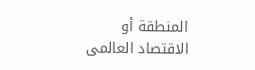المنطقة أو الاقتصاد العالمى